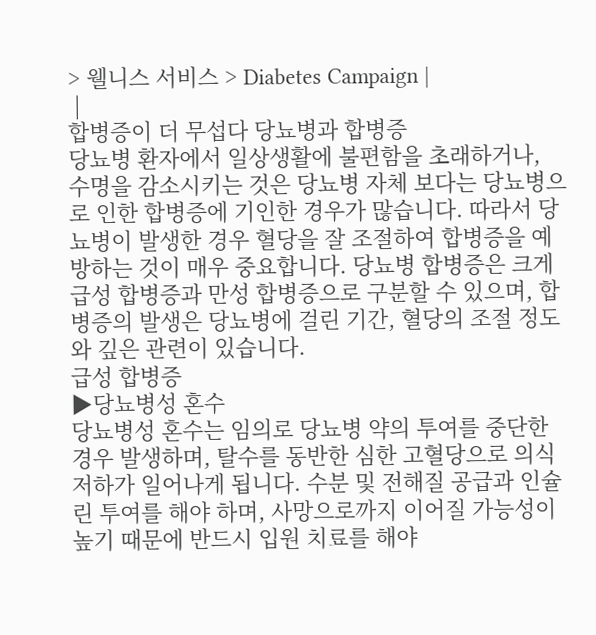> 웰니스 서비스 > Diabetes Campaign |
 |
합병증이 더 무섭다 당뇨병과 합병증
당뇨병 환자에서 일상생활에 불편함을 초래하거나, 수명을 감소시키는 것은 당뇨병 자체 보다는 당뇨병으로 인한 합병증에 기인한 경우가 많습니다. 따라서 당뇨병이 발생한 경우 혈당을 잘 조절하여 합병증을 예방하는 것이 매우 중요합니다. 당뇨병 합병증은 크게 급성 합병증과 만성 합병증으로 구분할 수 있으며, 합병증의 발생은 당뇨병에 걸린 기간, 혈당의 조절 정도와 깊은 관련이 있습니다.
급성 합병증
▶당뇨병성 혼수
당뇨병성 혼수는 임의로 당뇨병 약의 투여를 중단한 경우 발생하며, 탈수를 동반한 심한 고혈당으로 의식저하가 일어나게 됩니다. 수분 및 전해질 공급과 인슐린 투여를 해야 하며, 사망으로까지 이어질 가능성이 높기 때문에 반드시 입원 치료를 해야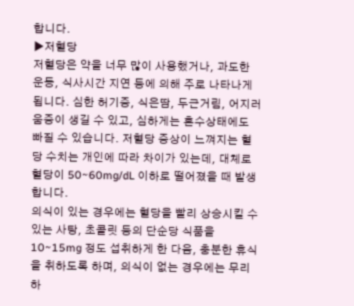합니다.
▶저혈당
저혈당은 약을 너무 많이 사용했거나, 과도한 운동, 식사시간 지연 등에 의해 주로 나타나게 됩니다. 심한 허기증, 식은땀, 두근거림, 어지러움증이 생길 수 있고, 심하게는 혼수상태에도 빠질 수 있습니다. 저혈당 증상이 느껴지는 혈당 수치는 개인에 따라 차이가 있는데, 대체로 혈당이 50~60mg/dL 이하로 떨어졌을 때 발생합니다.
의식이 있는 경우에는 혈당을 빨리 상승시킬 수 있는 사탕, 초콜릿 등의 단순당 식품을 10~15mg 정도 섭취하게 한 다음, 충분한 휴식을 취하도록 하며, 의식이 없는 경우에는 무리하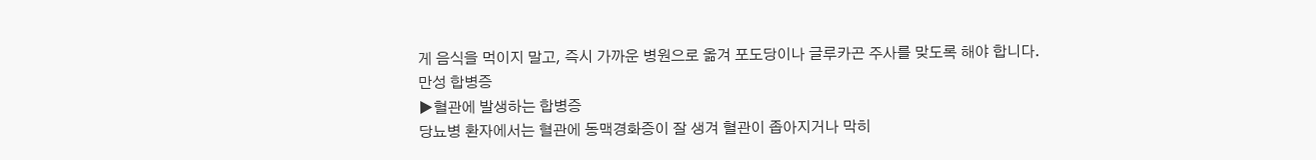게 음식을 먹이지 말고, 즉시 가까운 병원으로 옮겨 포도당이나 글루카곤 주사를 맞도록 해야 합니다.
만성 합병증
▶혈관에 발생하는 합병증
당뇨병 환자에서는 혈관에 동맥경화증이 잘 생겨 혈관이 좁아지거나 막히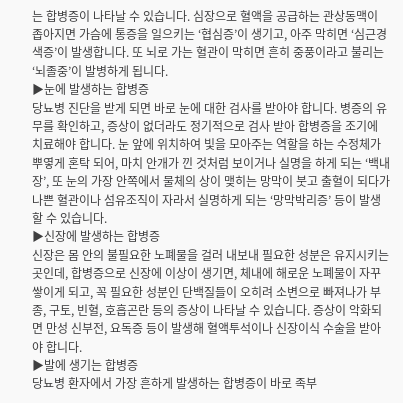는 합병증이 나타날 수 있습니다. 심장으로 혈액을 공급하는 관상동맥이 좁아지면 가슴에 통증을 일으키는 ‘협심증’이 생기고, 아주 막히면 ‘심근경색증’이 발생합니다. 또 뇌로 가는 혈관이 막히면 흔히 중풍이라고 불리는 ‘뇌졸중’이 발병하게 됩니다.
▶눈에 발생하는 합병증
당뇨병 진단을 받게 되면 바로 눈에 대한 검사를 받아야 합니다. 병증의 유무를 확인하고, 증상이 없더라도 정기적으로 검사 받아 합병증을 조기에 치료해야 합니다. 눈 앞에 위치하여 빛을 모아주는 역할을 하는 수정체가 뿌옇게 혼탁 되어, 마치 안개가 낀 것처럼 보이거나 실명을 하게 되는 ‘백내장’, 또 눈의 가장 안쪽에서 물체의 상이 맺히는 망막이 붓고 출혈이 되다가 나쁜 혈관이나 섬유조직이 자라서 실명하게 되는 ‘망막박리증’ 등이 발생할 수 있습니다.
▶신장에 발생하는 합병증
신장은 몸 안의 불필요한 노폐물을 걸러 내보내 필요한 성분은 유지시키는 곳인데, 합병증으로 신장에 이상이 생기면, 체내에 해로운 노폐물이 자꾸 쌓이게 되고, 꼭 필요한 성분인 단백질들이 오히려 소변으로 빠져나가 부종, 구토, 빈혈, 호흡곤란 등의 증상이 나타날 수 있습니다. 증상이 악화되면 만성 신부전, 요독증 등이 발생해 혈액투석이나 신장이식 수술을 받아야 합니다.
▶발에 생기는 합병증
당뇨병 환자에서 가장 흔하게 발생하는 합병증이 바로 족부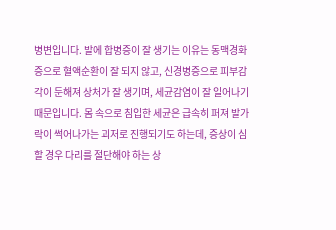병변입니다. 발에 합병증이 잘 생기는 이유는 동맥경화증으로 혈액순환이 잘 되지 않고, 신경병증으로 피부감각이 둔해져 상처가 잘 생기며, 세균감염이 잘 일어나기 때문입니다. 몸 속으로 침입한 세균은 급속히 퍼져 발가락이 썩어나가는 괴저로 진행되기도 하는데, 증상이 심할 경우 다리를 절단해야 하는 상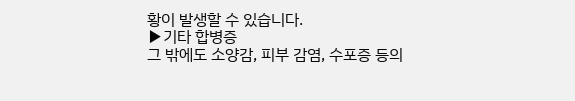황이 발생할 수 있습니다.
▶기타 합병증
그 밖에도 소양감, 피부 감염, 수포증 등의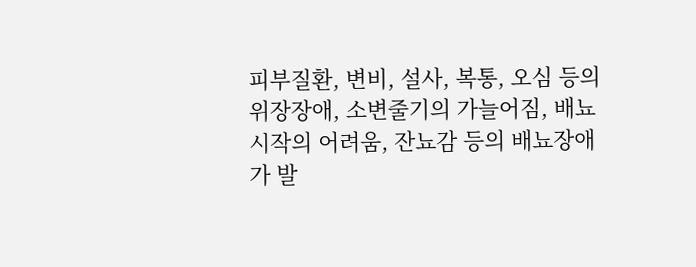피부질환, 변비, 설사, 복통, 오심 등의 위장장애, 소변줄기의 가늘어짐, 배뇨 시작의 어려움, 잔뇨감 등의 배뇨장애가 발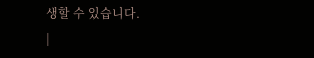생할 수 있습니다.
|